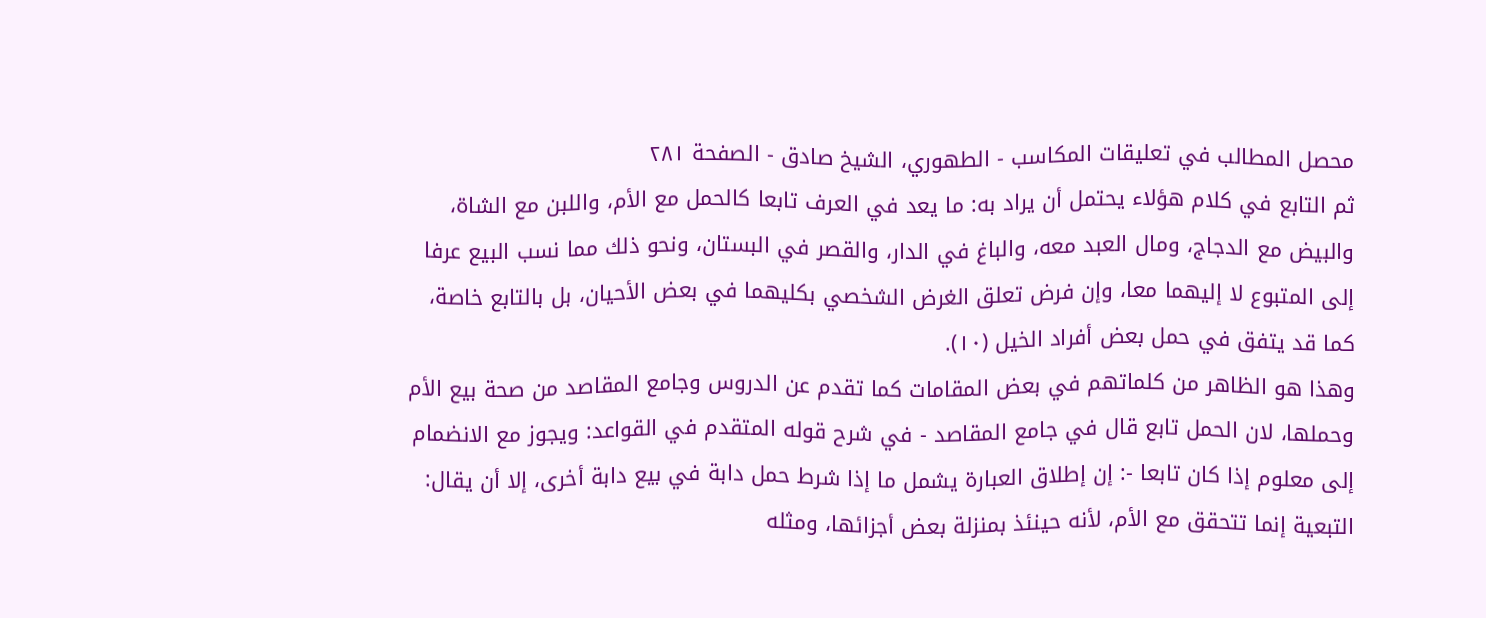محصل المطالب في تعليقات المكاسب - الطهوري، الشيخ صادق - الصفحة ٢٨١
ثم التابع في كلام هؤلاء يحتمل أن يراد به: ما يعد في العرف تابعا كالحمل مع الأم، واللبن مع الشاة، والبيض مع الدجاج، ومال العبد معه، والباغ في الدار، والقصر في البستان، ونحو ذلك مما نسب البيع عرفا إلى المتبوع لا إليهما معا، وإن فرض تعلق الغرض الشخصي بكليهما في بعض الأحيان، بل بالتابع خاصة، كما قد يتفق في حمل بعض أفراد الخيل (١٠).
وهذا هو الظاهر من كلماتهم في بعض المقامات كما تقدم عن الدروس وجامع المقاصد من صحة بيع الأم وحملها، لان الحمل تابع قال في جامع المقاصد - في شرح قوله المتقدم في القواعد: ويجوز مع الانضمام إلى معلوم إذا كان تابعا -: إن إطلاق العبارة يشمل ما إذا شرط حمل دابة في بيع دابة أخرى، إلا أن يقال: التبعية إنما تتحقق مع الأم، لأنه حينئذ بمنزلة بعض أجزائها، ومثله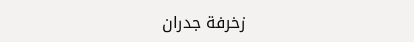زخرفة جدران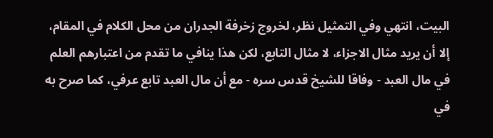البيت، انتهي وفي التمثيل نظر، لخروج زخرفة الجدران من محل الكلام في المقام، إلا أن يريد مثال الاجزاء، لا مثال التابع، لكن هذا ينافي ما تقدم من اعتبارهم العلم في مال العبد - وفاقا للشيخ قدس سره - مع أن مال العبد تابع عرفي، كما صرح به في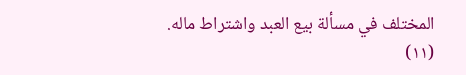المختلف في مسألة بيع العبد واشتراط ماله. (١١)